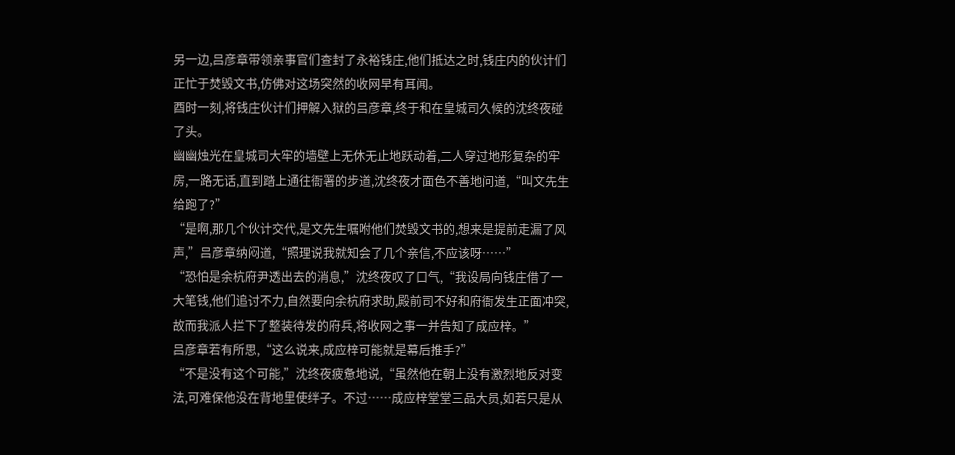另一边,吕彦章带领亲事官们查封了永裕钱庄,他们抵达之时,钱庄内的伙计们正忙于焚毁文书,仿佛对这场突然的收网早有耳闻。
酉时一刻,将钱庄伙计们押解入狱的吕彦章,终于和在皇城司久候的沈终夜碰了头。
幽幽烛光在皇城司大牢的墙壁上无休无止地跃动着,二人穿过地形复杂的牢房,一路无话,直到踏上通往衙署的步道,沈终夜才面色不善地问道,“叫文先生给跑了?”
“是啊,那几个伙计交代,是文先生嘱咐他们焚毁文书的,想来是提前走漏了风声,”吕彦章纳闷道,“照理说我就知会了几个亲信,不应该呀……”
“恐怕是余杭府尹透出去的消息,”沈终夜叹了口气,“我设局向钱庄借了一大笔钱,他们追讨不力,自然要向余杭府求助,殿前司不好和府衙发生正面冲突,故而我派人拦下了整装待发的府兵,将收网之事一并告知了成应梓。”
吕彦章若有所思,“这么说来,成应梓可能就是幕后推手?”
“不是没有这个可能,”沈终夜疲惫地说,“虽然他在朝上没有激烈地反对变法,可难保他没在背地里使绊子。不过……成应梓堂堂三品大员,如若只是从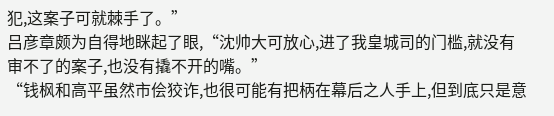犯,这案子可就棘手了。”
吕彦章颇为自得地眯起了眼,“沈帅大可放心,进了我皇城司的门槛,就没有审不了的案子,也没有撬不开的嘴。”
“钱枫和高平虽然市侩狡诈,也很可能有把柄在幕后之人手上,但到底只是意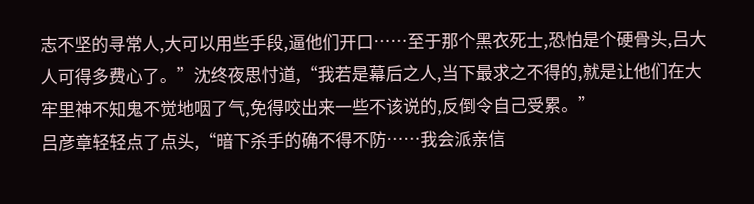志不坚的寻常人,大可以用些手段,逼他们开口……至于那个黑衣死士,恐怕是个硬骨头,吕大人可得多费心了。”沈终夜思忖道,“我若是幕后之人,当下最求之不得的,就是让他们在大牢里神不知鬼不觉地咽了气,免得咬出来一些不该说的,反倒令自己受累。”
吕彦章轻轻点了点头,“暗下杀手的确不得不防……我会派亲信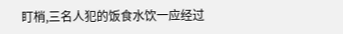盯梢,三名人犯的饭食水饮一应经过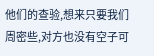他们的查验,想来只要我们周密些,对方也没有空子可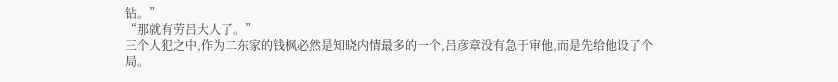钻。”
“那就有劳吕大人了。”
三个人犯之中,作为二东家的钱枫必然是知晓内情最多的一个,吕彦章没有急于审他,而是先给他设了个局。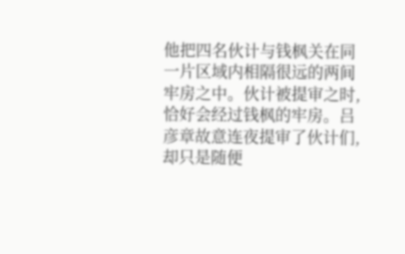他把四名伙计与钱枫关在同一片区域内相隔很远的两间牢房之中。伙计被提审之时,恰好会经过钱枫的牢房。吕彦章故意连夜提审了伙计们,却只是随便